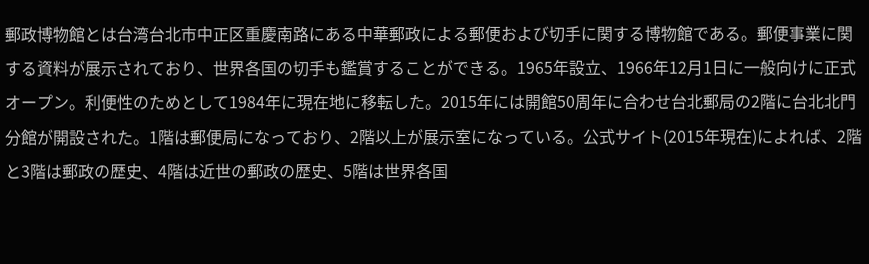郵政博物館とは台湾台北市中正区重慶南路にある中華郵政による郵便および切手に関する博物館である。郵便事業に関する資料が展示されており、世界各国の切手も鑑賞することができる。1965年設立、1966年12月1日に一般向けに正式オープン。利便性のためとして1984年に現在地に移転した。2015年には開館50周年に合わせ台北郵局の2階に台北北門分館が開設された。1階は郵便局になっており、2階以上が展示室になっている。公式サイト(2015年現在)によれば、2階と3階は郵政の歴史、4階は近世の郵政の歴史、5階は世界各国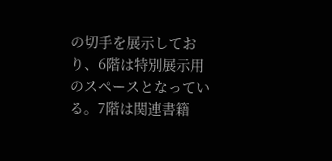の切手を展示しており、6階は特別展示用のスペースとなっている。7階は関連書籍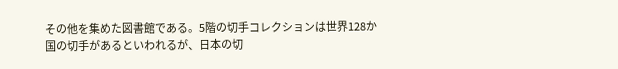その他を集めた図書館である。5階の切手コレクションは世界128か国の切手があるといわれるが、日本の切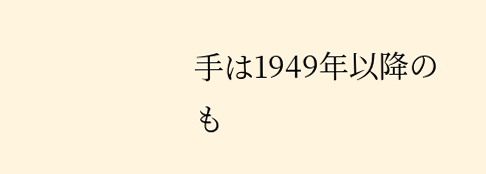手は1949年以降のも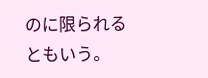のに限られるともいう。